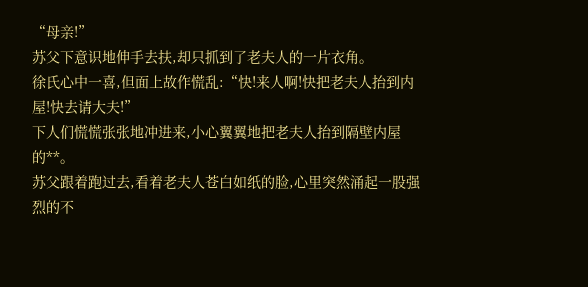“母亲!”
苏父下意识地伸手去扶,却只抓到了老夫人的一片衣角。
徐氏心中一喜,但面上故作慌乱:“快!来人啊!快把老夫人抬到内屋!快去请大夫!”
下人们慌慌张张地冲进来,小心翼翼地把老夫人抬到隔壁内屋的**。
苏父跟着跑过去,看着老夫人苍白如纸的脸,心里突然涌起一股强烈的不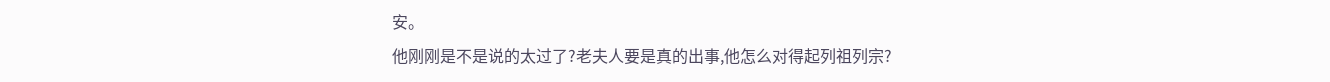安。
他刚刚是不是说的太过了?老夫人要是真的出事,他怎么对得起列祖列宗?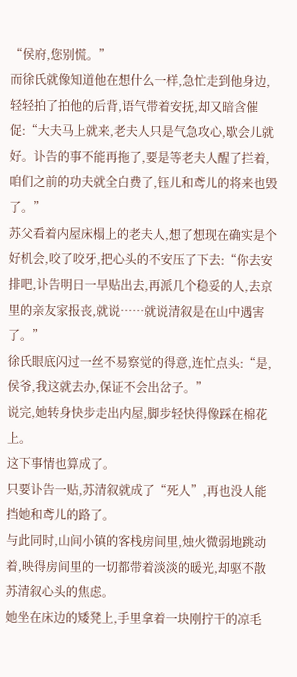“侯府,您别慌。”
而徐氏就像知道他在想什么一样,急忙走到他身边,轻轻拍了拍他的后背,语气带着安抚,却又暗含催促:“大夫马上就来,老夫人只是气急攻心,歇会儿就好。讣告的事不能再拖了,要是等老夫人醒了拦着,咱们之前的功夫就全白费了,钰儿和鸢儿的将来也毁了。”
苏父看着内屋床榻上的老夫人,想了想现在确实是个好机会,咬了咬牙,把心头的不安压了下去:“你去安排吧,讣告明日一早贴出去,再派几个稳妥的人,去京里的亲友家报丧,就说……就说清叙是在山中遇害了。”
徐氏眼底闪过一丝不易察觉的得意,连忙点头:“是,侯爷,我这就去办,保证不会出岔子。”
说完,她转身快步走出内屋,脚步轻快得像踩在棉花上。
这下事情也算成了。
只要讣告一贴,苏清叙就成了“死人”,再也没人能挡她和鸢儿的路了。
与此同时,山间小镇的客栈房间里,烛火微弱地跳动着,映得房间里的一切都带着淡淡的暖光,却驱不散苏清叙心头的焦虑。
她坐在床边的矮凳上,手里拿着一块刚拧干的凉毛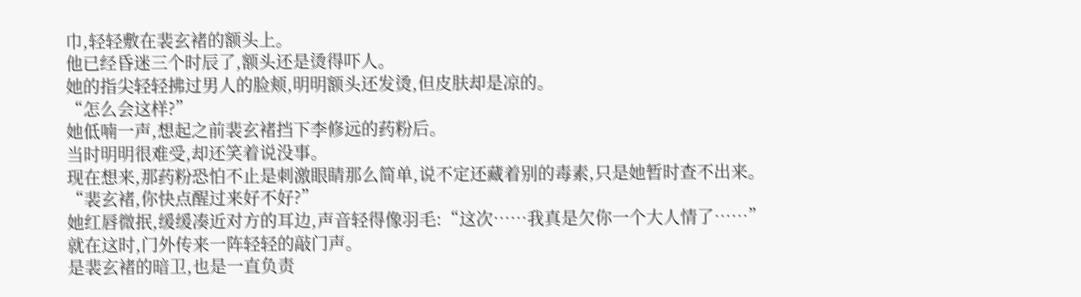巾,轻轻敷在裴玄褚的额头上。
他已经昏迷三个时辰了,额头还是烫得吓人。
她的指尖轻轻拂过男人的脸颊,明明额头还发烫,但皮肤却是凉的。
“怎么会这样?”
她低喃一声,想起之前裴玄褚挡下李修远的药粉后。
当时明明很难受,却还笑着说没事。
现在想来,那药粉恐怕不止是刺激眼睛那么简单,说不定还藏着别的毒素,只是她暂时查不出来。
“裴玄褚,你快点醒过来好不好?”
她红唇微抿,缓缓凑近对方的耳边,声音轻得像羽毛:“这次……我真是欠你一个大人情了……”
就在这时,门外传来一阵轻轻的敲门声。
是裴玄褚的暗卫,也是一直负责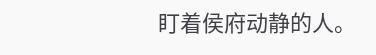盯着侯府动静的人。